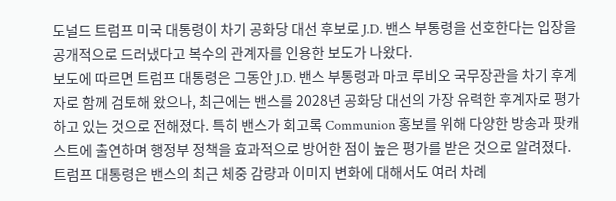도널드 트럼프 미국 대통령이 차기 공화당 대선 후보로 J.D. 밴스 부통령을 선호한다는 입장을 공개적으로 드러냈다고 복수의 관계자를 인용한 보도가 나왔다.
보도에 따르면 트럼프 대통령은 그동안 J.D. 밴스 부통령과 마코 루비오 국무장관을 차기 후계자로 함께 검토해 왔으나, 최근에는 밴스를 2028년 공화당 대선의 가장 유력한 후계자로 평가하고 있는 것으로 전해졌다. 특히 밴스가 회고록 Communion 홍보를 위해 다양한 방송과 팟캐스트에 출연하며 행정부 정책을 효과적으로 방어한 점이 높은 평가를 받은 것으로 알려졌다.
트럼프 대통령은 밴스의 최근 체중 감량과 이미지 변화에 대해서도 여러 차례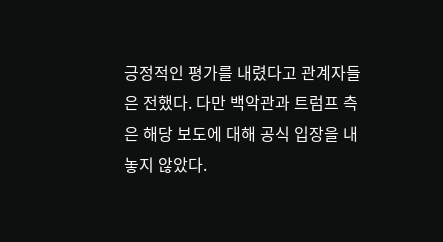긍정적인 평가를 내렸다고 관계자들은 전했다. 다만 백악관과 트럼프 측은 해당 보도에 대해 공식 입장을 내놓지 않았다.